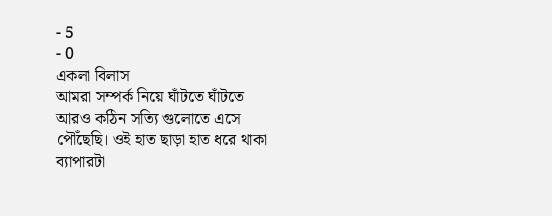- 5
- 0
একলা বিলাস
আমরা সম্পর্ক নিয়ে ঘাঁটতে ঘাঁটতে আরও কঠিন সত্যি গুলোতে এসে পৌঁছেছি। ওই হাত ছাড়া হাত ধরে থাকা ব্যাপারটা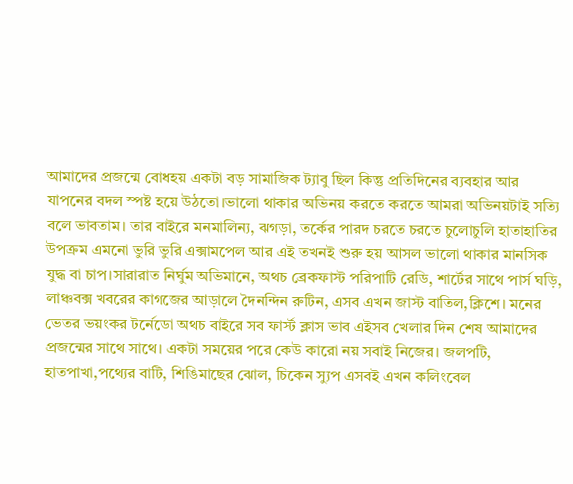আমাদের প্রজন্মে বোধহয় একটা বড় সামাজিক ট্যাবু ছিল কিন্তু প্রতিদিনের ব্যবহার আর যাপনের বদল স্পষ্ট হয়ে উঠতো।ভালো থাকার অভিনয় করতে করতে আমরা অভিনয়টাই সত্যি বলে ভাবতাম। তার বাইরে মনমালিন্য, ঝগড়া, তর্কের পারদ চরতে চরতে চুলোচুলি হাতাহাতির উপক্রম এমনো ভুরি ভুরি এক্সামপেল আর এই তখনই শুরু হয় আসল ভালো থাকার মানসিক যুদ্ধ বা চাপ।সারারাত নির্ঘুম অভিমানে, অথচ ব্রেকফাস্ট পরিপাটি রেডি, শার্টের সাথে পার্স ঘড়ি, লাঞ্চবক্স খবরের কাগজের আড়ালে দৈনন্দিন রুটিন, এসব এখন জাস্ট বাতিল,ক্লিশে। মনের ভেতর ভয়ংকর টর্নেডো অথচ বাইরে সব ফার্স্ট ক্লাস ভাব এইসব খেলার দিন শেষ আমাদের প্রজন্মের সাথে সাথে। একটা সময়ের পরে কেউ কারো নয় সবাই নিজের। জলপটি, হাতপাখা,পথ্যের বাটি, শিঙিমাছের ঝোল, চিকেন স্যুপ এসবই এখন কলিংবেল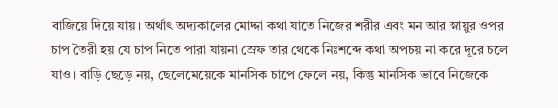বাজিয়ে দিয়ে যায়। অর্থাৎ অদ্যকালের মোদ্দা কথা যাতে নিজের শরীর এবং মন আর স্নায়ুর ওপর চাপ তৈরী হয় যে চাপ নিতে পারা যায়না স্রেফ তার থেকে নিঃশব্দে কথা অপচয় না করে দূরে চলে যাও। বাড়ি ছেড়ে নয়, ছেলেমেয়েকে মানসিক চাপে ফেলে নয়, কিন্তু মানসিক ভাবে নিজেকে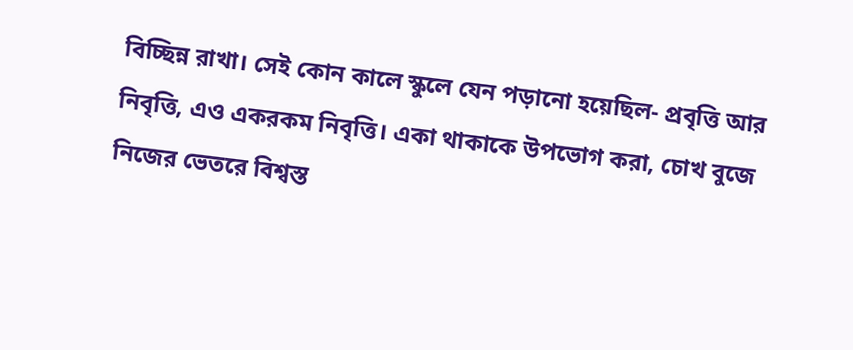বিচ্ছিন্ন রাখা। সেই কোন কালে স্কুলে যেন পড়ানো হয়েছিল- প্রবৃত্তি আর নিবৃত্তি, এও একরকম নিবৃত্তি। একা থাকাকে উপভোগ করা, চোখ বুজে নিজের ভেতরে বিশ্বস্ত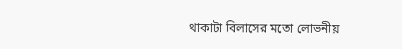থাকাটা বিলাসের মতো লোভনীয়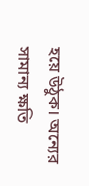হয়ে উঠুক। অন্যের সামান্য ক্ষতি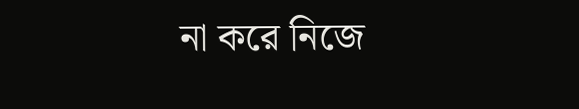না করে নিজে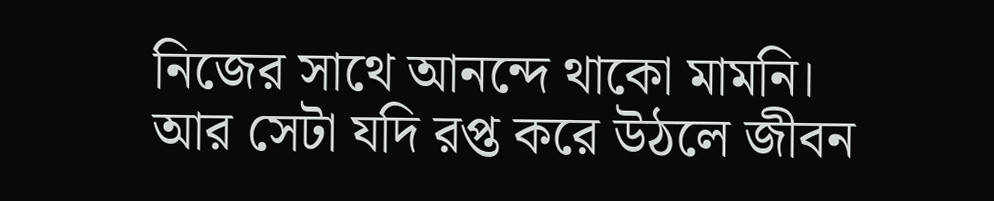নিজের সাথে আনন্দে থাকো মামনি। আর সেটা যদি রপ্ত করে উঠলে জীবন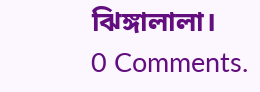ঝিঙ্গালালা।
0 Comments.